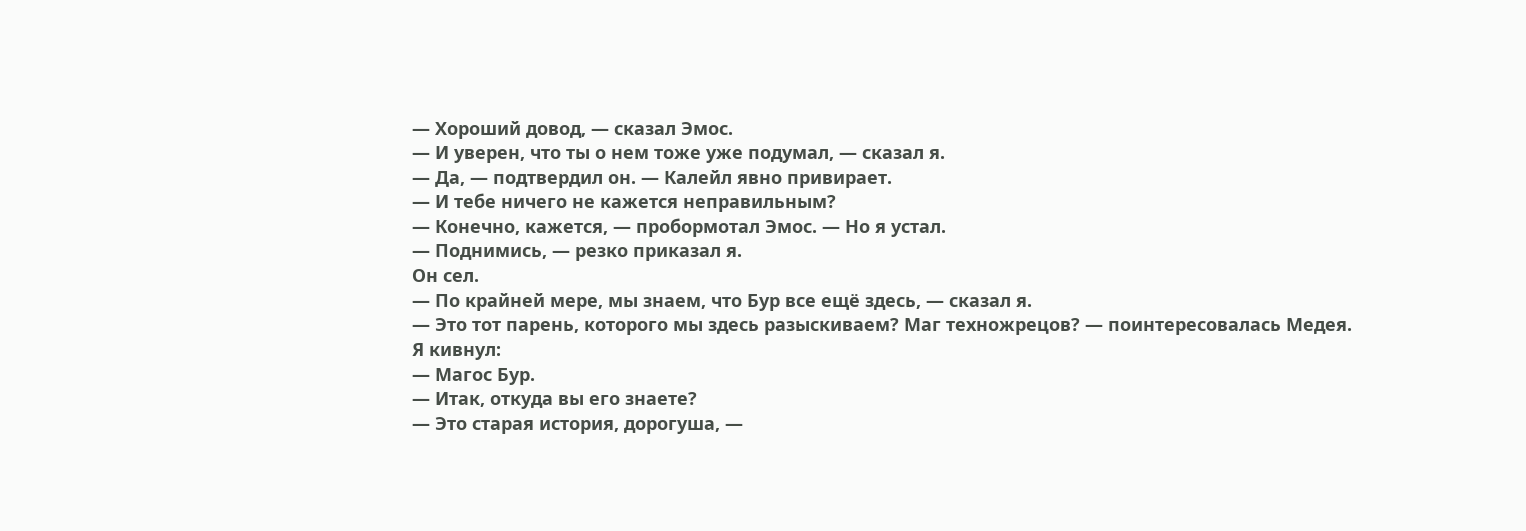— Хороший довод, — сказал Эмос.
— И уверен, что ты о нем тоже уже подумал, — сказал я.
— Да, — подтвердил он. — Калейл явно привирает.
— И тебе ничего не кажется неправильным?
— Конечно, кажется, — пробормотал Эмос. — Но я устал.
— Поднимись, — резко приказал я.
Он сел.
— По крайней мере, мы знаем, что Бур все ещё здесь, — сказал я.
— Это тот парень, которого мы здесь разыскиваем? Маг техножрецов? — поинтересовалась Медея.
Я кивнул:
— Магос Бур.
— Итак, откуда вы его знаете?
— Это старая история, дорогуша, —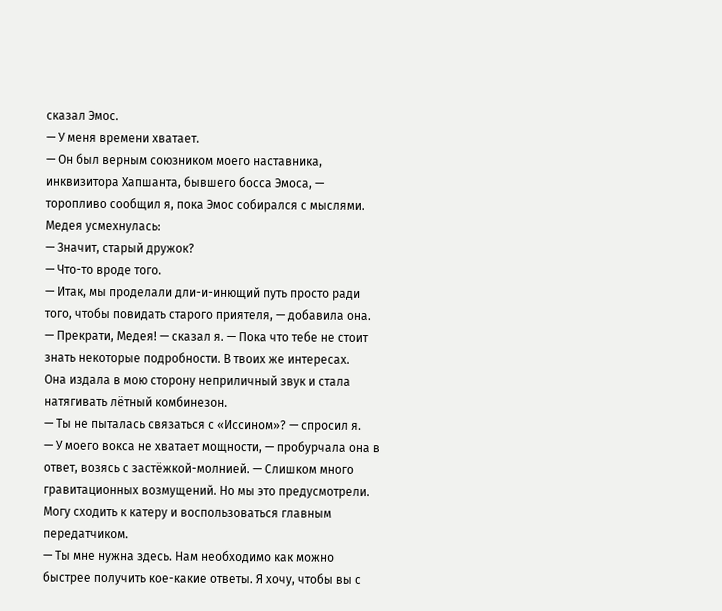сказал Эмос.
— У меня времени хватает.
— Он был верным союзником моего наставника, инквизитора Хапшанта, бывшего босса Эмоса, — торопливо сообщил я, пока Эмос собирался с мыслями.
Медея усмехнулась:
— Значит, старый дружок?
— Что-то вроде того.
— Итак, мы проделали дли-и-инющий путь просто ради того, чтобы повидать старого приятеля, — добавила она.
— Прекрати, Медея! — сказал я. — Пока что тебе не стоит знать некоторые подробности. В твоих же интересах.
Она издала в мою сторону неприличный звук и стала натягивать лётный комбинезон.
— Ты не пыталась связаться с «Иссином»? — спросил я.
— У моего вокса не хватает мощности, — пробурчала она в ответ, возясь с застёжкой-молнией. — Слишком много гравитационных возмущений. Но мы это предусмотрели. Могу сходить к катеру и воспользоваться главным передатчиком.
— Ты мне нужна здесь. Нам необходимо как можно быстрее получить кое-какие ответы. Я хочу, чтобы вы с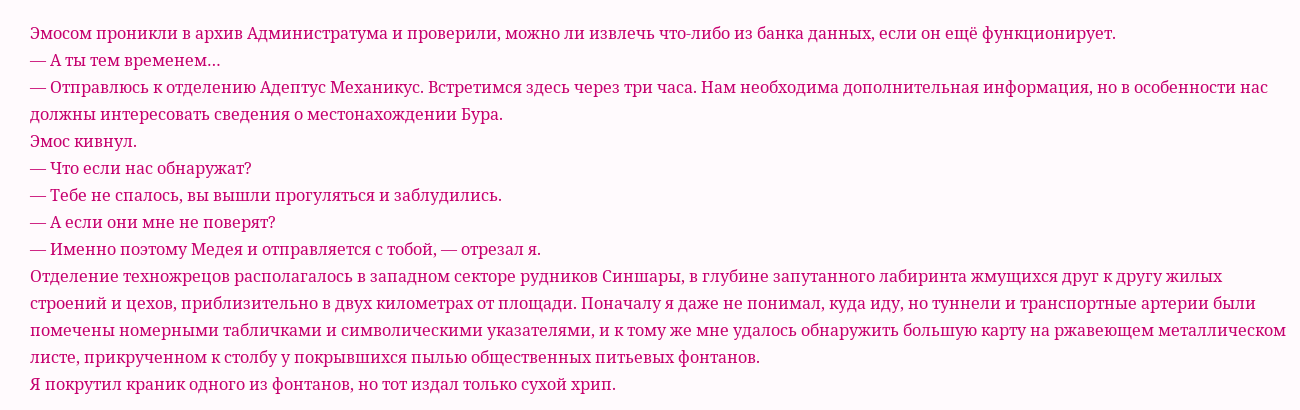Эмосом проникли в архив Администратума и проверили, можно ли извлечь что-либо из банка данных, если он ещё функционирует.
— А ты тем временем…
— Отправлюсь к отделению Адептус Механикус. Встретимся здесь через три часа. Нам необходима дополнительная информация, но в особенности нас должны интересовать сведения о местонахождении Бура.
Эмос кивнул.
— Что если нас обнаружат?
— Тебе не спалось, вы вышли прогуляться и заблудились.
— А если они мне не поверят?
— Именно поэтому Медея и отправляется с тобой, — отрезал я.
Отделение техножрецов располагалось в западном секторе рудников Синшары, в глубине запутанного лабиринта жмущихся друг к другу жилых строений и цехов, приблизительно в двух километрах от площади. Поначалу я даже не понимал, куда иду, но туннели и транспортные артерии были помечены номерными табличками и символическими указателями, и к тому же мне удалось обнаружить большую карту на ржавеющем металлическом листе, прикрученном к столбу у покрывшихся пылью общественных питьевых фонтанов.
Я покрутил краник одного из фонтанов, но тот издал только сухой хрип.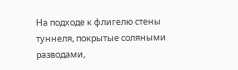На подходе к флигелю стены туннеля, покрытые соляными разводами,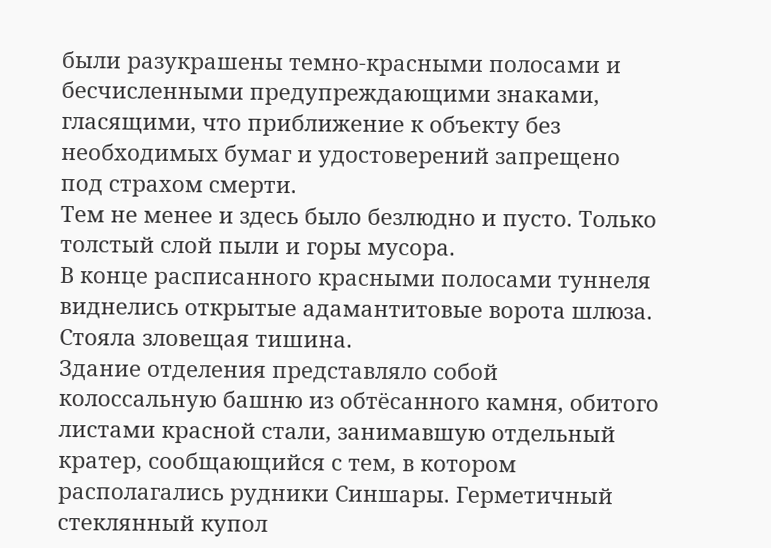были разукрашены темно-красными полосами и бесчисленными предупреждающими знаками, гласящими, что приближение к объекту без необходимых бумаг и удостоверений запрещено под страхом смерти.
Тем не менее и здесь было безлюдно и пусто. Только толстый слой пыли и горы мусора.
В конце расписанного красными полосами туннеля виднелись открытые адамантитовые ворота шлюза. Стояла зловещая тишина.
Здание отделения представляло собой колоссальную башню из обтёсанного камня, обитого листами красной стали, занимавшую отдельный кратер, сообщающийся с тем, в котором располагались рудники Синшары. Герметичный стеклянный купол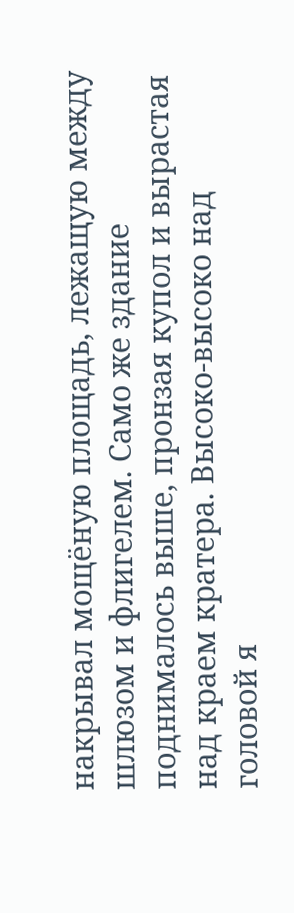накрывал мощёную площадь, лежащую между шлюзом и флигелем. Само же здание поднималось выше, пронзая купол и вырастая над краем кратера. Высоко-высоко над головой я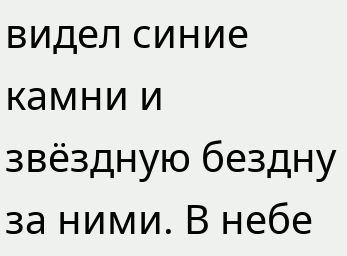видел синие камни и звёздную бездну за ними. В небе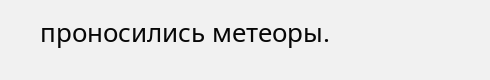проносились метеоры.